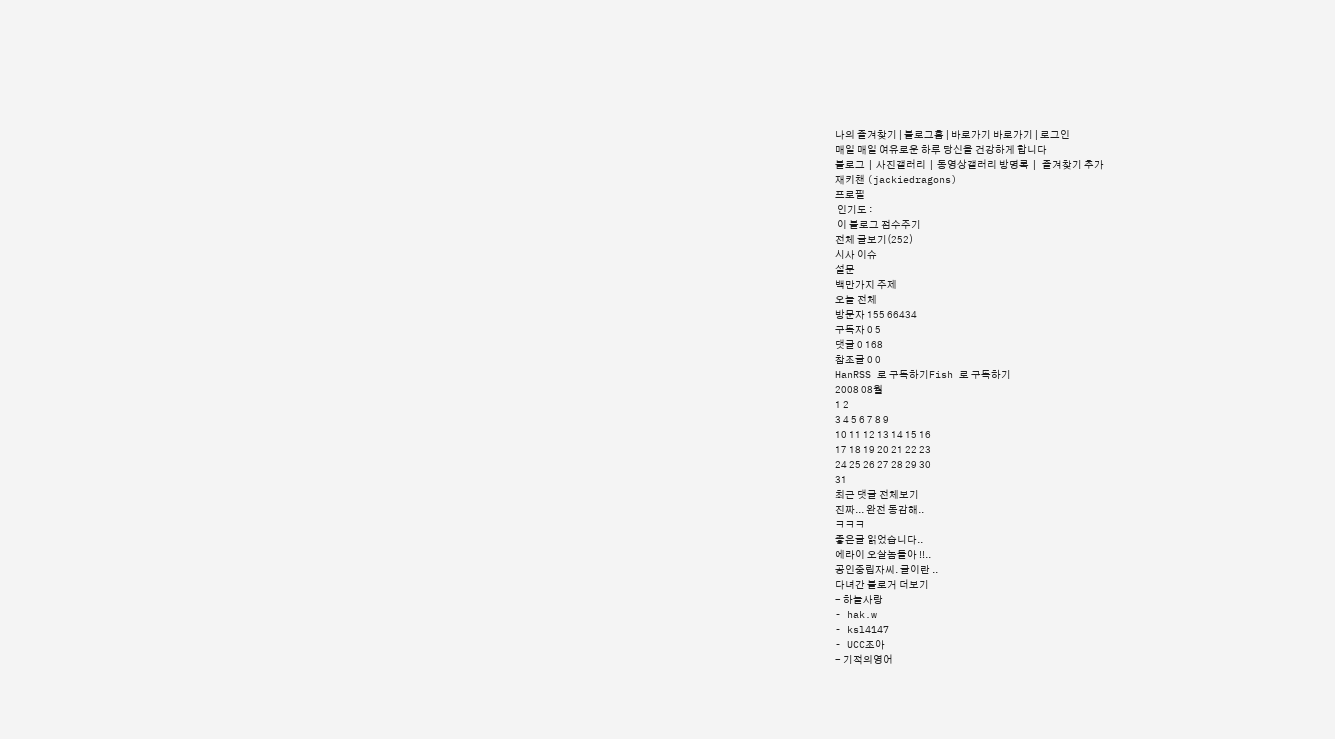나의 즐겨찾기 | 블로그홈 | 바로가기 바로가기 | 로그인
매일 매일 여유로운 하루 당신을 건강하게 합니다
블로그  |  사진갤러리  |  동영상갤러리 방명록  |   즐겨찾기 추가
재키챈 (jackiedragons)
프로필
 인기도 :
 이 블로그 점수주기
전체 글보기(252)
시사 이슈
설문
백만가지 주제
오늘 전체
방문자 155 66434
구독자 0 5
댓글 0 168
참조글 0 0
HanRSS 로 구독하기Fish 로 구독하기
2008 08월
1 2
3 4 5 6 7 8 9
10 11 12 13 14 15 16
17 18 19 20 21 22 23
24 25 26 27 28 29 30
31
최근 댓글 전체보기
진짜... 완전 동감해..
ㅋㅋㅋ
좋은글 읽었습니다..
에라이 오살놈들아 !!..
공인중립자씨. 글이란 ..
다녀간 블로거 더보기
- 하늘사랑
- hak.w
- ksl4147
- UCC조아
- 기적의영어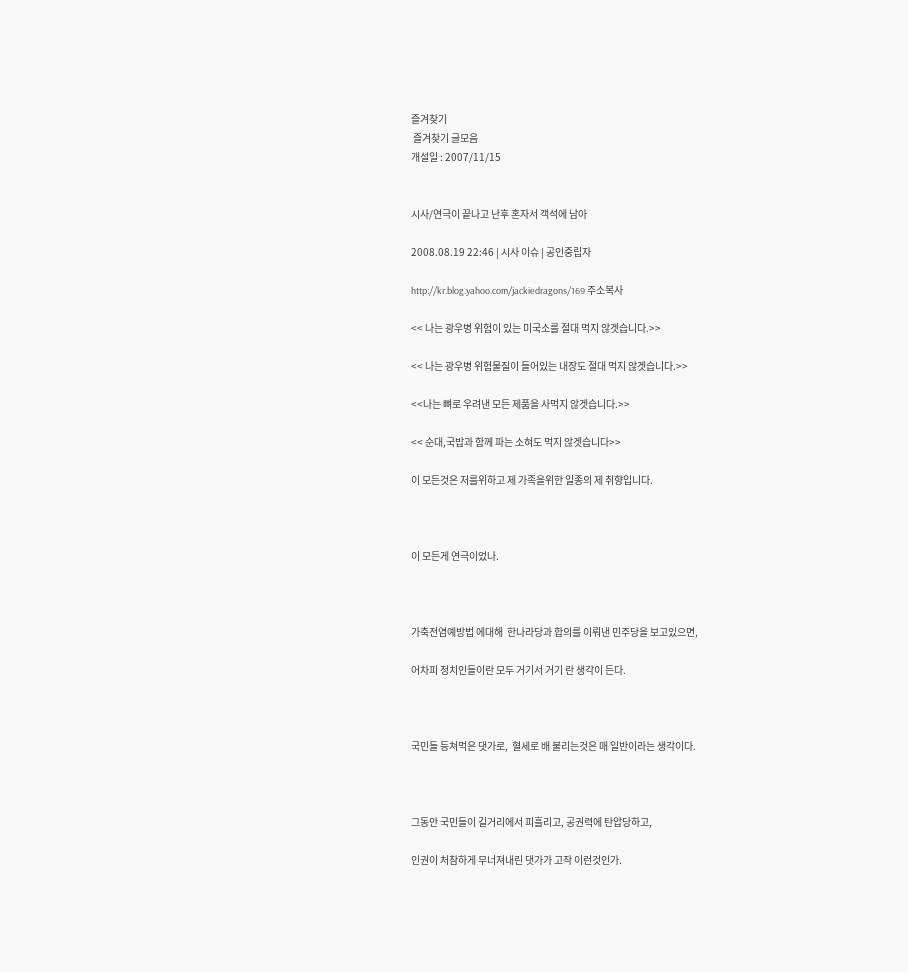즐겨찾기
 즐겨찾기 글모음
개설일 : 2007/11/15


시사/연극이 끝나고 난후 혼자서 객석에 남아

2008.08.19 22:46 | 시사 이슈 | 공인중립자

http://kr.blog.yahoo.com/jackiedragons/169 주소복사

<< 나는 광우병 위험이 있는 미국소를 절대 먹지 않겟습니다.>>

<< 나는 광우병 위험물질이 들어있는 내장도 절대 먹지 않겟습니다.>>

<<나는 뼈로 우려낸 모든 제품을 사먹지 않겟습니다.>>

<< 순대,국밥과 함께 파는 소혀도 먹지 않겟습니다>>

이 모든것은 저를위하고 제 가족을위한 일종의 제 취향입니다.



이 모든게 연극이었나.



가축전염예방법 에대해  한나라당과 합의를 이뤄낸 민주당을 보고있으면,

어차피 정치인들이란 모두 거기서 거기 란 생각이 든다.



국민들 등쳐먹은 댓가로,  혈세로 배 불리는것은 매 일반이라는 생각이다.



그동안 국민들이 길거리에서 피흘리고, 공권력에 탄압당하고,

인권이 처참하게 무너져내린 댓가가 고작 이런것인가.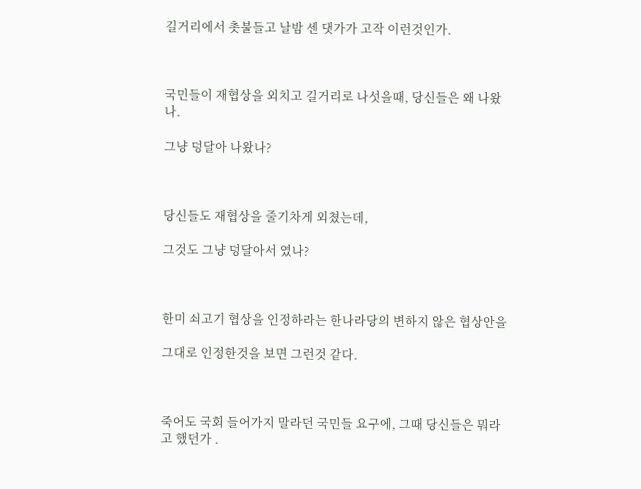길거리에서 촛불들고 날밤 센 댓가가 고작 이런것인가.



국민들이 재협상을 외치고 길거리로 나섯을때, 당신들은 왜 나왔나.

그냥 덩달아 나왔나?



당신들도 재협상을 줄기차게 외쳤는데,

그것도 그냥 덩달아서 였나?



한미 쇠고기 협상을 인정하라는 한나라당의 변하지 않은 협상안을

그대로 인정한것을 보면 그런것 같다.



죽어도 국회 들어가지 말라던 국민들 요구에, 그때 당신들은 뭐라고 했던가 .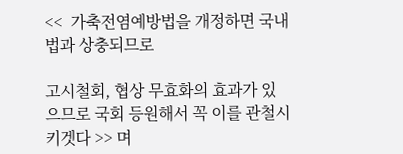<<  가축전염예방법을 개정하면 국내법과 상충되므로

고시철회, 협상 무효화의 효과가 있으므로 국회 등원해서 꼭 이를 관철시키겟다 >> 며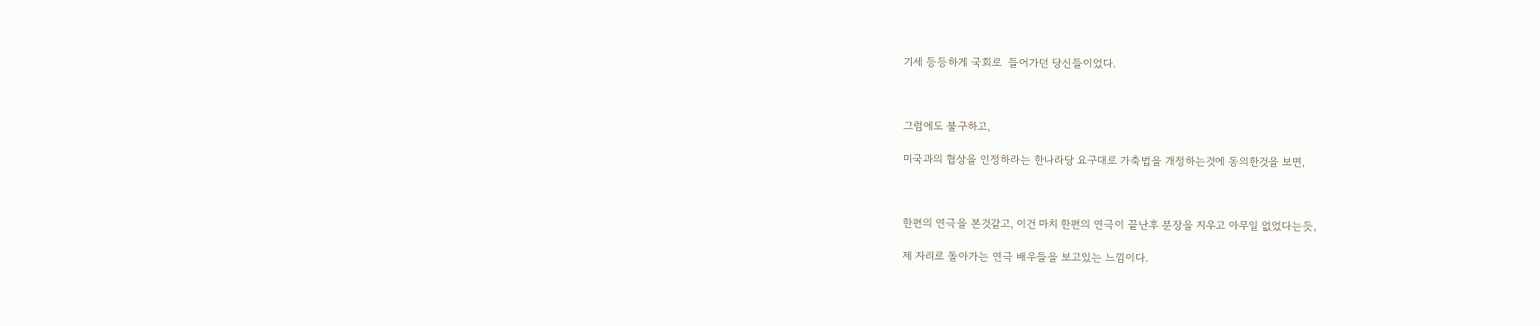기세 등등하게 국회로  들어가던 당신들이었다.



그럼에도 불구하고,

미국과의 협상을 인정하라는 한나라당 요구대로 가축법을 개정하는것에 동의한것을 보면,



한편의 연극을 본것같고, 이건 마치 한편의 연극이 끝난후 분장을 지우고 아무일 없었다는듯,

제 자리로 돌아가는 연극 배우들을 보고있는 느낌이다.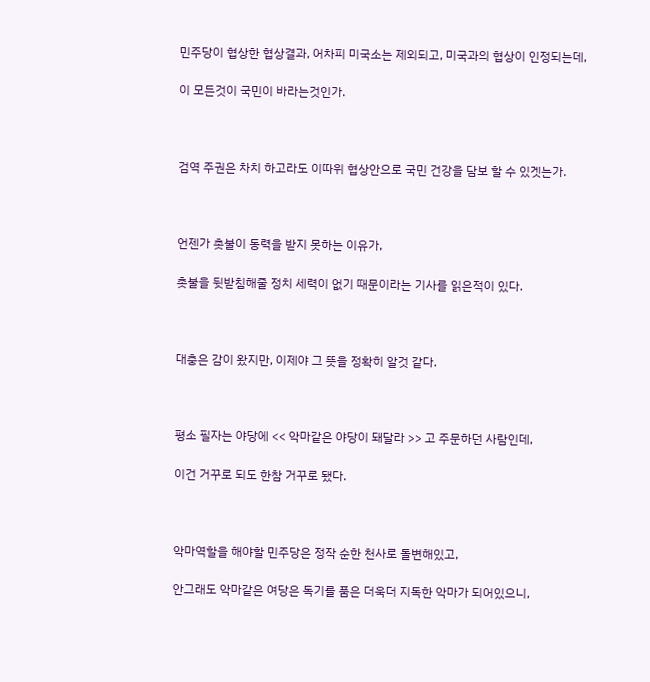민주당이 협상한 협상결과, 어차피 미국소는 제외되고, 미국과의 협상이 인정되는데,

이 모든것이 국민이 바라는것인가.



검역 주권은 차치 하고라도 이따위 협상안으로 국민 건강을 담보 할 수 있겟는가.



언젠가 촛불이 동력을 받지 못하는 이유가,

촛불을 뒷받침해줄 정치 세력이 없기 때문이라는 기사를 읽은적이 있다.



대충은 감이 왔지만, 이제야 그 뜻을 정확히 알것 같다.



평소 필자는 야당에 << 악마같은 야당이 돼달라 >> 고 주문하던 사람인데,

이건 거꾸로 되도 한참 거꾸로 됐다.



악마역할을 해야할 민주당은 정작 순한 천사로 돌변해있고,

안그래도 악마같은 여당은 독기를 품은 더욱더 지독한 악마가 되어있으니,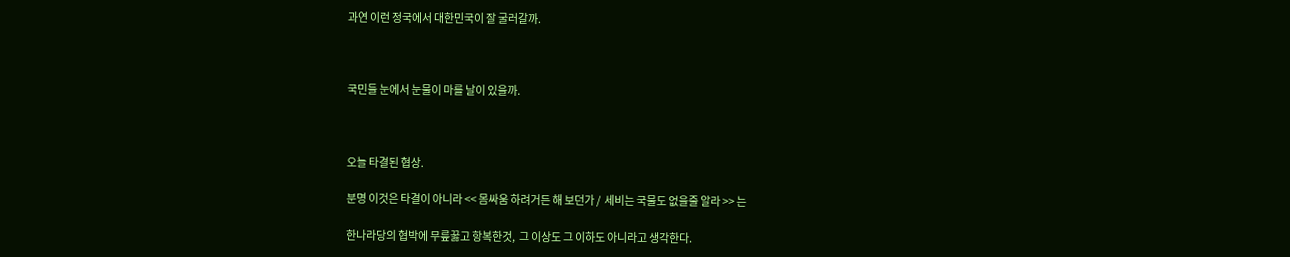과연 이런 정국에서 대한민국이 잘 굴러갈까.



국민들 눈에서 눈물이 마를 날이 있을까.



오늘 타결된 협상.

분명 이것은 타결이 아니라 << 몸싸움 하려거든 해 보던가 /  세비는 국물도 없을줄 알라 >> 는

한나라당의 협박에 무릎꿇고 항복한것,  그 이상도 그 이하도 아니라고 생각한다.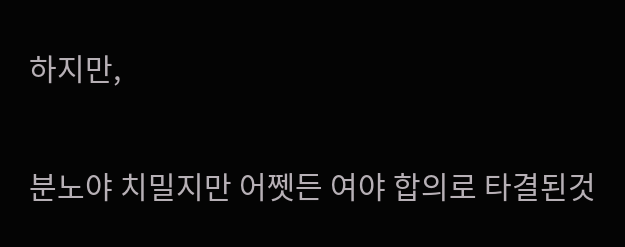하지만,

분노야 치밀지만 어쩻든 여야 합의로 타결된것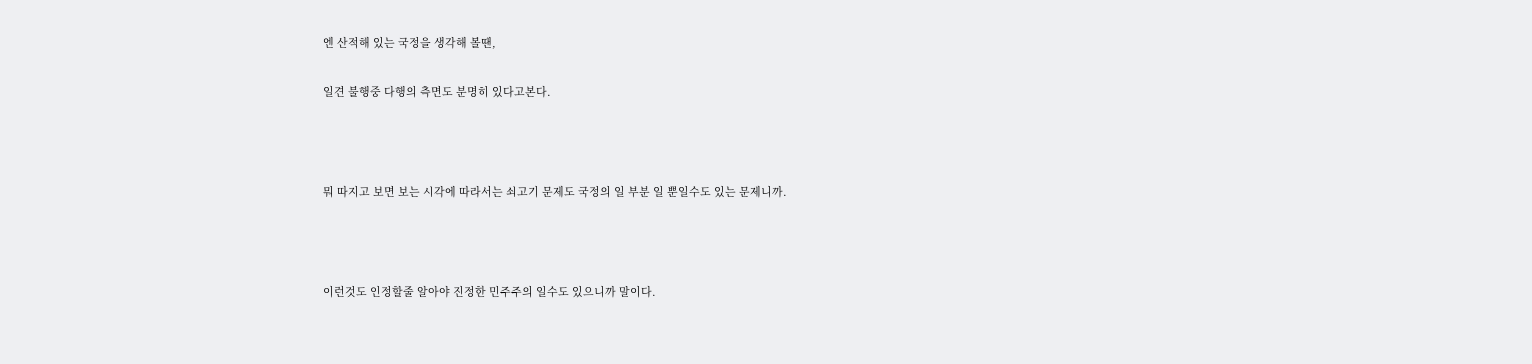엔 산적해 있는 국정을 생각해 볼땐,

일견 불행중 다행의 측면도 분명히 있다고본다.



뭐 따지고 보면 보는 시각에 따라서는 쇠고기 문제도 국정의 일 부분 일 뿐일수도 있는 문제니까.



이런것도 인정할줄 알아야 진정한 민주주의 일수도 있으니까 말이다.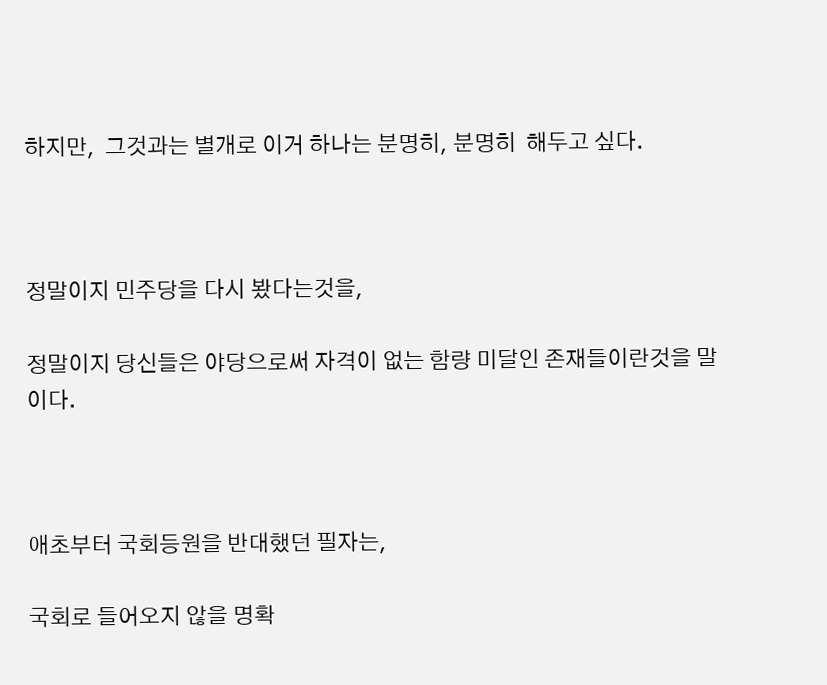하지만,  그것과는 별개로 이거 하나는 분명히, 분명히  해두고 싶다.



정말이지 민주당을 다시 봤다는것을,

정말이지 당신들은 야당으로써 자격이 없는 함량 미달인 존재들이란것을 말이다.



애초부터 국회등원을 반대했던 필자는,

국회로 들어오지 않을 명확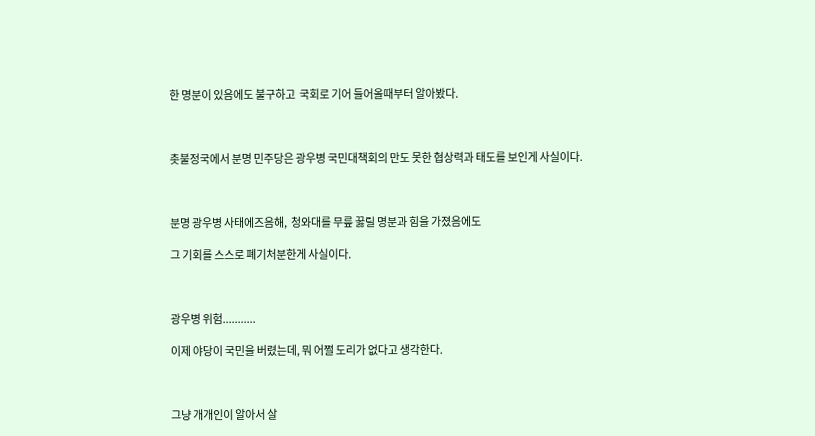한 명분이 있음에도 불구하고  국회로 기어 들어올때부터 알아봤다.



촛불정국에서 분명 민주당은 광우병 국민대책회의 만도 못한 협상력과 태도를 보인게 사실이다.



분명 광우병 사태에즈음해,  청와대를 무릎 꿇릴 명분과 힘을 가졌음에도

그 기회를 스스로 폐기처분한게 사실이다.



광우병 위험...........

이제 야당이 국민을 버렸는데, 뭐 어쩔 도리가 없다고 생각한다.



그냥 개개인이 알아서 살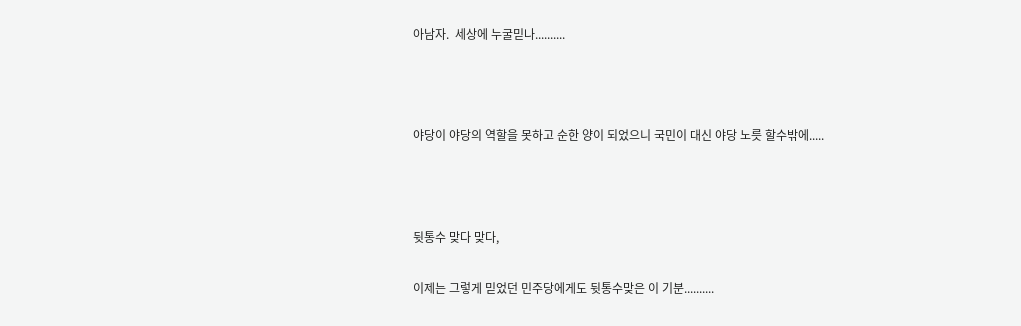아남자.  세상에 누굴믿나..........



야당이 야당의 역할을 못하고 순한 양이 되었으니 국민이 대신 야당 노릇 할수밖에.....



뒷통수 맞다 맞다,

이제는 그렇게 믿었던 민주당에게도 뒷통수맞은 이 기분..........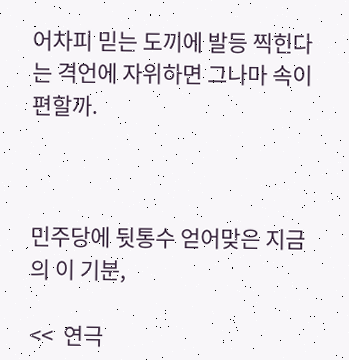어차피 믿는 도끼에 발등 찍힌다는 격언에 자위하면 그나마 속이 편할까.



민주당에 뒷통수 얻어맞은 지금의 이 기분,

<<  연극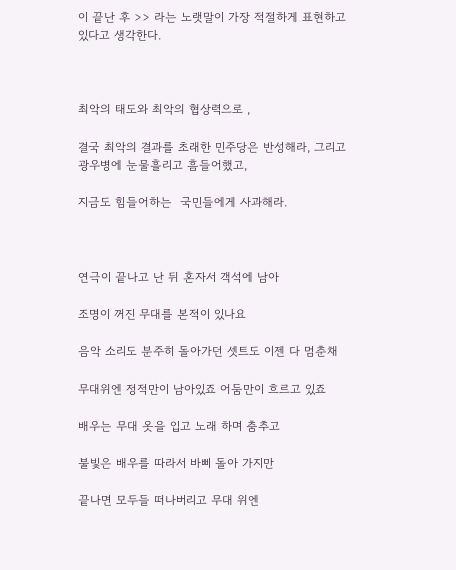이 끝난 후 >> 라는 노랫말이 가장 적절하게 표현하고 있다고 생각한다.



최악의 태도와 최악의 협상력으로 ,

결국 최악의 결과를 초래한 민주당은 반성해라, 그리고 광우병에 눈물흘리고 흠들어했고,

지금도 힘들어하는  국민들에게 사과해라.



연극이 끝나고 난 뒤 혼자서 객석에 남아

조명이 꺼진 무대를 본적이 있나요

음악 소리도 분주히 돌아가던 셋트도 이젠 다 멈춘채

무대위엔 정적만이 남아있죠 어둠만이 흐르고 있죠

배우는 무대 옷을 입고 노래 하며 춤추고

불빛은 배우를 따라서 바삐 돌아 가지만

끝나면 모두들 떠나버리고 무대 위엔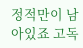정적만이 남아있죠 고독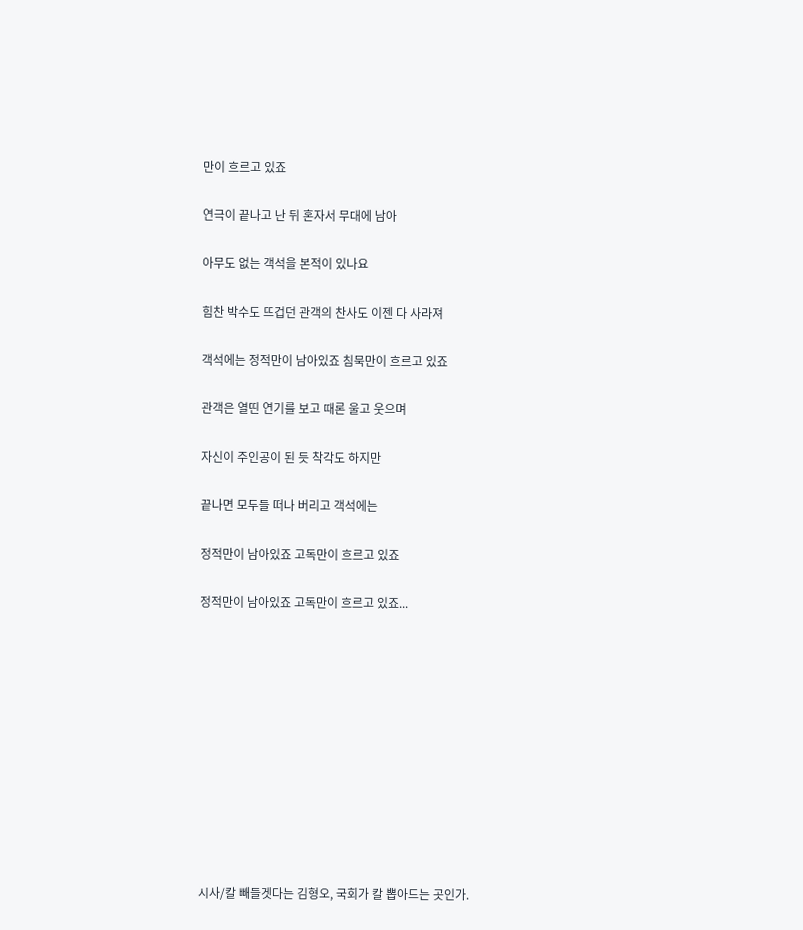만이 흐르고 있죠

연극이 끝나고 난 뒤 혼자서 무대에 남아

아무도 없는 객석을 본적이 있나요

힘찬 박수도 뜨겁던 관객의 찬사도 이젠 다 사라져

객석에는 정적만이 남아있죠 침묵만이 흐르고 있죠

관객은 열띤 연기를 보고 때론 울고 웃으며

자신이 주인공이 된 듯 착각도 하지만

끝나면 모두들 떠나 버리고 객석에는

정적만이 남아있죠 고독만이 흐르고 있죠

정적만이 남아있죠 고독만이 흐르고 있죠...











시사/칼 빼들겟다는 김형오, 국회가 칼 뽑아드는 곳인가.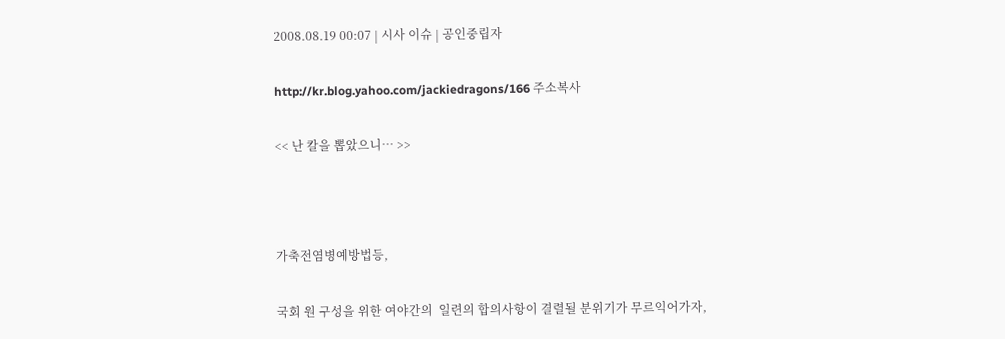2008.08.19 00:07 | 시사 이슈 | 공인중립자

http://kr.blog.yahoo.com/jackiedragons/166 주소복사

<< 난 칼을 뽑았으니… >>



가축전염병예방법등,

국회 원 구성을 위한 여야간의  일련의 합의사항이 결렬될 분위기가 무르익어가자,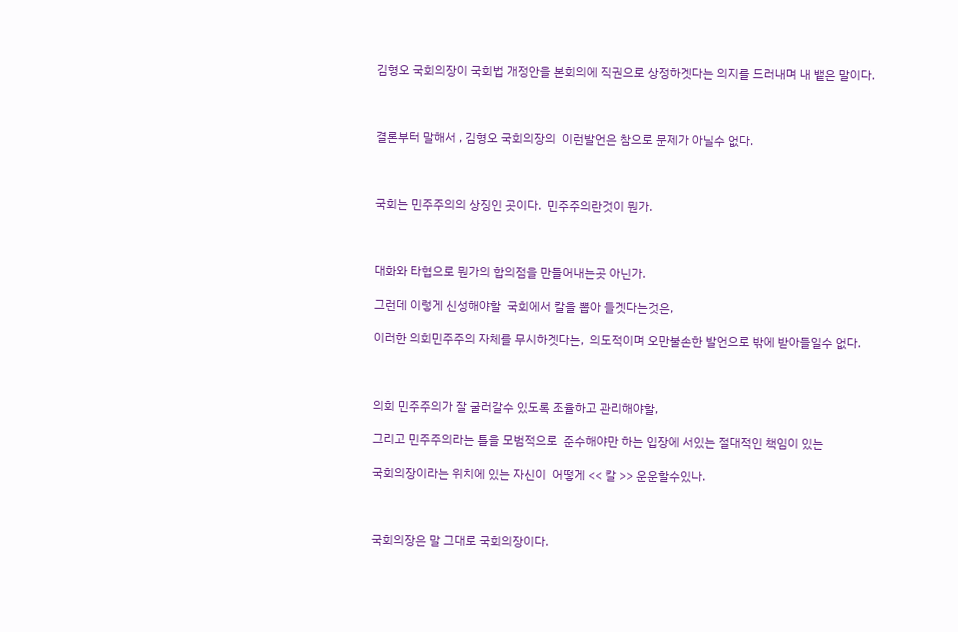김형오 국회의장이 국회법 개정안을 본회의에 직권으로 상정하겟다는 의지를 드러내며 내 뱉은 말이다.



결론부터 말해서 , 김형오 국회의장의  이런발언은 참으로 문제가 아닐수 없다.



국회는 민주주의의 상징인 곳이다.  민주주의란것이 뭔가.



대화와 타협으로 뭔가의 합의점을 만들어내는곳 아닌가.

그런데 이렇게 신성해야할  국회에서 칼을 뽑아 들겟다는것은,

이러한 의회민주주의 자체를 무시하겟다는,  의도적이며 오만불손한 발언으로 밖에 받아들일수 없다.



의회 민주주의가 잘 굴러갈수 있도록 조율하고 관리해야할,

그리고 민주주의라는 틀을 모범적으로  준수해야만 하는 입장에 서있는 절대적인 책임이 있는

국회의장이라는 위치에 있는 자신이  어떻게 << 칼 >> 운운할수있나.



국회의장은 말 그대로 국회의장이다.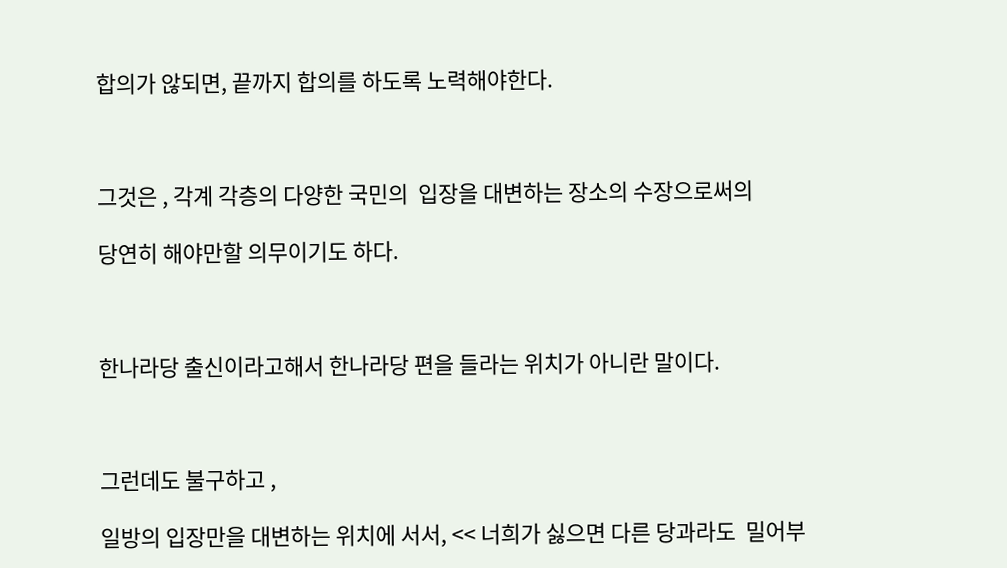합의가 않되면, 끝까지 합의를 하도록 노력해야한다.



그것은 , 각계 각층의 다양한 국민의  입장을 대변하는 장소의 수장으로써의

당연히 해야만할 의무이기도 하다.



한나라당 출신이라고해서 한나라당 편을 들라는 위치가 아니란 말이다.



그런데도 불구하고 ,

일방의 입장만을 대변하는 위치에 서서, << 너희가 싫으면 다른 당과라도  밀어부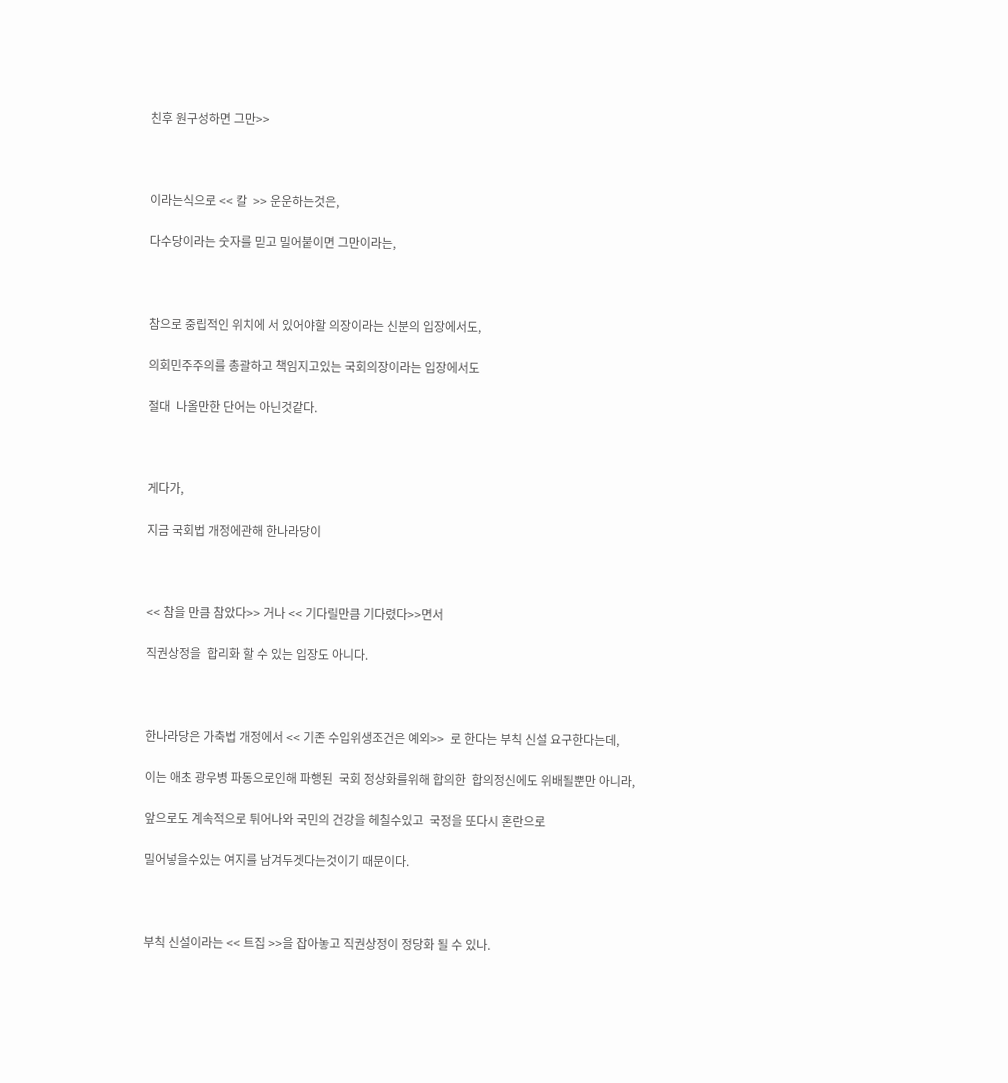친후 원구성하면 그만>>



이라는식으로 << 칼  >> 운운하는것은,

다수당이라는 숫자를 믿고 밀어붙이면 그만이라는,



참으로 중립적인 위치에 서 있어야할 의장이라는 신분의 입장에서도,

의회민주주의를 총괄하고 책임지고있는 국회의장이라는 입장에서도

절대  나올만한 단어는 아닌것같다.



게다가,

지금 국회법 개정에관해 한나라당이



<< 참을 만큼 참았다>> 거나 << 기다릴만큼 기다렸다>>면서

직권상정을  합리화 할 수 있는 입장도 아니다.



한나라당은 가축법 개정에서 << 기존 수입위생조건은 예외>>  로 한다는 부칙 신설 요구한다는데,

이는 애초 광우병 파동으로인해 파행된  국회 정상화를위해 합의한  합의정신에도 위배될뿐만 아니라,

앞으로도 계속적으로 튀어나와 국민의 건강을 헤칠수있고  국정을 또다시 혼란으로

밀어넣을수있는 여지를 남겨두겟다는것이기 때문이다.



부칙 신설이라는 << 트집 >>을 잡아놓고 직권상정이 정당화 될 수 있나.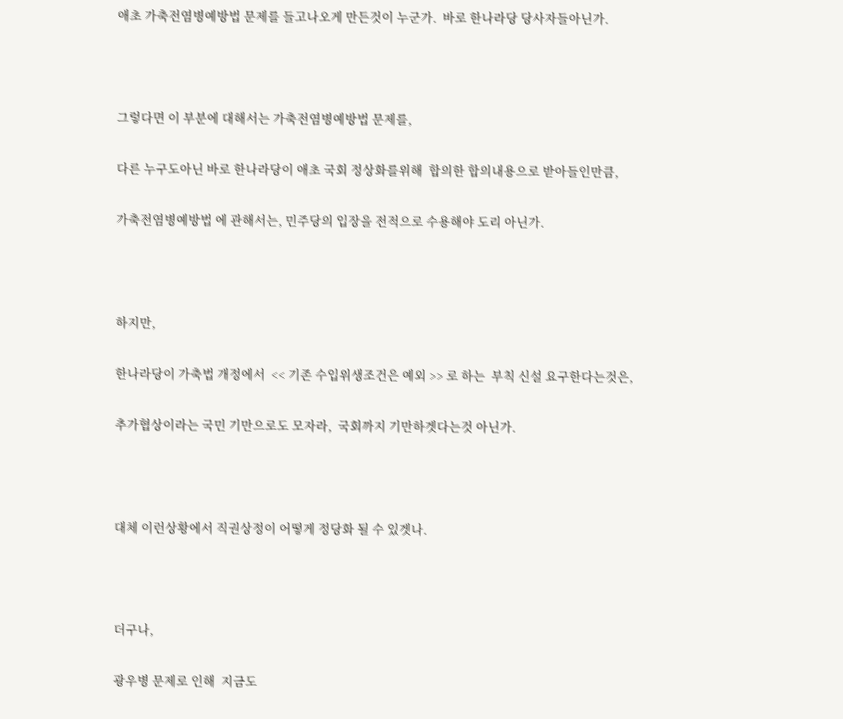애초 가축전염병예방법 문제를 들고나오게 만든것이 누군가.  바로 한나라당 당사자들아닌가.



그렇다면 이 부분에 대해서는 가축전염병예방법 문제를,

다른 누구도아닌 바로 한나라당이 애초 국회 정상화를위해  합의한 합의내용으로 받아들인만큼,

가축전염병예방법 에 관해서는, 민주당의 입장을 전적으로 수용해야 도리 아닌가.



하지만,

한나라당이 가축법 개정에서  << 기존 수입위생조건은 예외 >> 로 하는  부칙 신설 요구한다는것은,

추가협상이라는 국민 기만으로도 모자라,  국회까지 기만하겟다는것 아닌가.



대체 이런상황에서 직권상정이 어떻게 정당화 될 수 있겟나.



더구나,

광우병 문제로 인해  지금도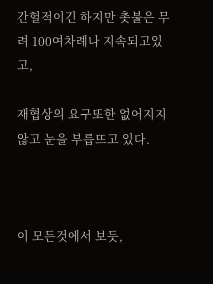간헐적이긴 하지만 촛불은 무려 100여차례나 지속되고있고,

재협상의 요구또한 없어지지 않고 눈을 부릅뜨고 있다.



이 모든것에서 보듯,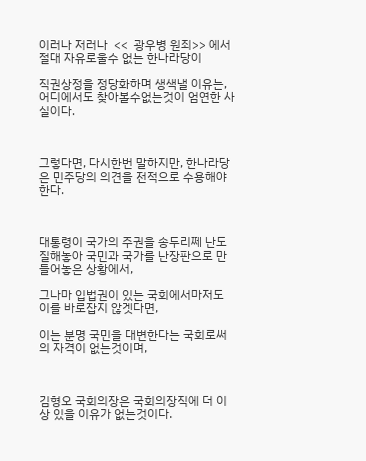이러나 저러나  <<  광우병 원죄>> 에서 절대 자유로울수 없는 한나라당이

직권상정을 정당화하며 생색낼 이유는,  어디에서도 찾아볼수없는것이 엄연한 사실이다.



그렇다면, 다시한번 말하지만, 한나라당은 민주당의 의견을 전적으로 수용해야한다.



대통령이 국가의 주권을 송두리쩨 난도질해놓아 국민과 국가를 난장판으로 만들어놓은 상황에서,

그나마 입법권이 있는 국회에서마저도 이를 바로잡지 않겟다면,

이는 분명 국민을 대변한다는 국회로써의 자격이 없는것이며,



김형오 국회의장은 국회의장직에 더 이상 있을 이유가 없는것이다.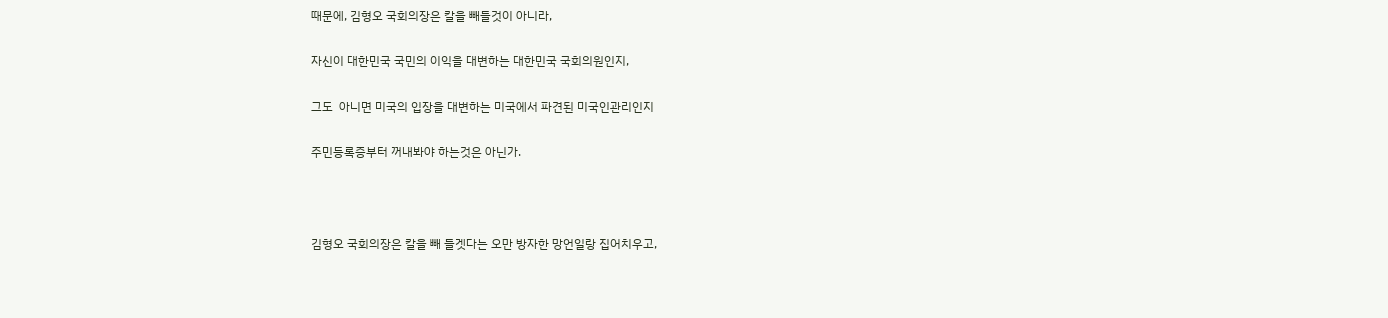때문에, 김형오 국회의장은 칼을 빼들것이 아니라,

자신이 대한민국 국민의 이익을 대변하는 대한민국 국회의원인지,

그도  아니면 미국의 입장을 대변하는 미국에서 파견된 미국인관리인지

주민등록증부터 꺼내봐야 하는것은 아닌가.



김형오 국회의장은 칼을 빼 들겟다는 오만 방자한 망언일랑 집어치우고,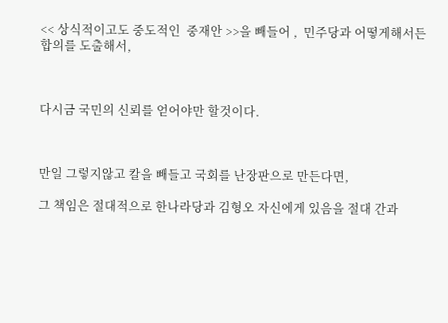<< 상식적이고도 중도적인  중재안 >>을 빼들어 ,  민주당과 어떻게해서든 합의를 도출해서,



다시금 국민의 신뢰를 얻어야만 할것이다.



만일 그렇지않고 칼을 빼들고 국회를 난장판으로 만든다면,

그 책임은 절대적으로 한나라당과 김형오 자신에게 있음을 절대 간과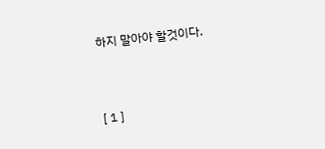하지 말아야 할것이다.



[ 1 ]